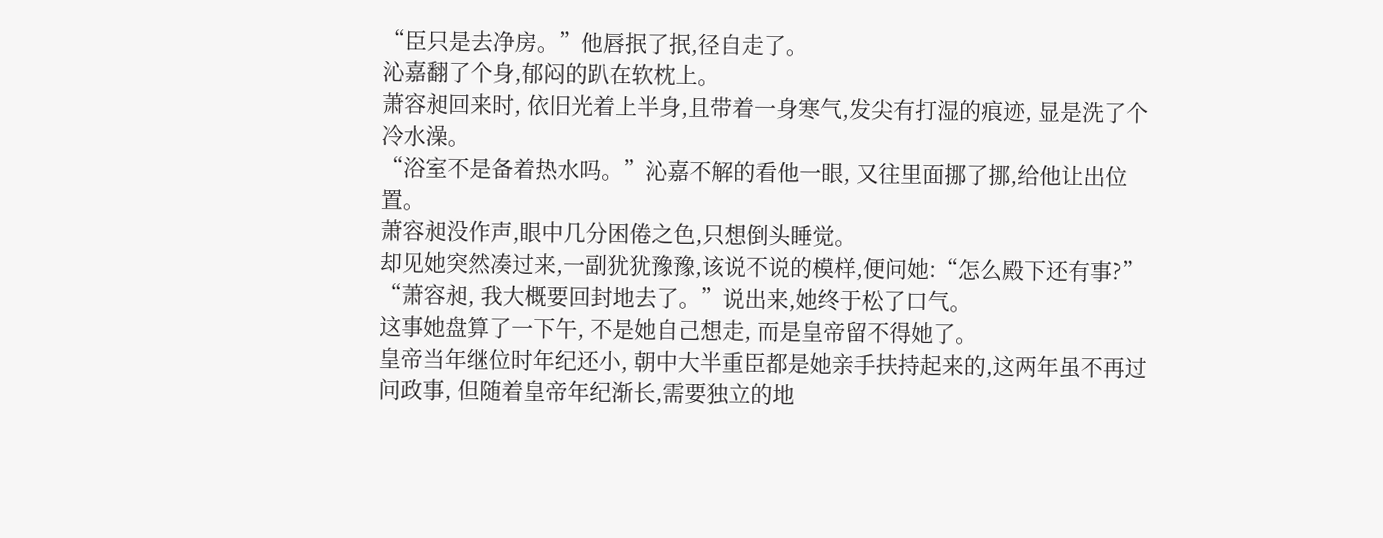“臣只是去净房。”他唇抿了抿,径自走了。
沁嘉翻了个身,郁闷的趴在软枕上。
萧容昶回来时, 依旧光着上半身,且带着一身寒气,发尖有打湿的痕迹, 显是洗了个冷水澡。
“浴室不是备着热水吗。”沁嘉不解的看他一眼, 又往里面挪了挪,给他让出位置。
萧容昶没作声,眼中几分困倦之色,只想倒头睡觉。
却见她突然凑过来,一副犹犹豫豫,该说不说的模样,便问她:“怎么殿下还有事?”
“萧容昶, 我大概要回封地去了。”说出来,她终于松了口气。
这事她盘算了一下午, 不是她自己想走, 而是皇帝留不得她了。
皇帝当年继位时年纪还小, 朝中大半重臣都是她亲手扶持起来的,这两年虽不再过问政事, 但随着皇帝年纪渐长,需要独立的地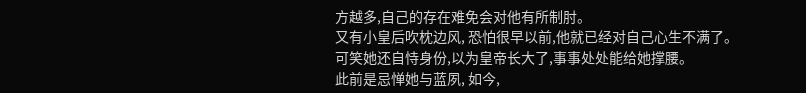方越多,自己的存在难免会对他有所制肘。
又有小皇后吹枕边风, 恐怕很早以前,他就已经对自己心生不满了。
可笑她还自恃身份,以为皇帝长大了,事事处处能给她撑腰。
此前是忌惮她与蓝夙, 如今,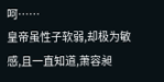呵……
皇帝虽性子软弱,却极为敏感,且一直知道,萧容昶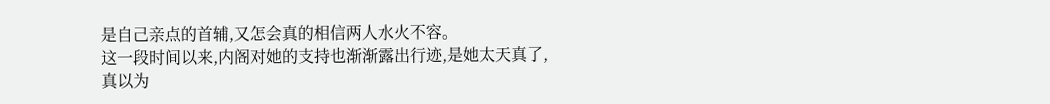是自己亲点的首辅,又怎会真的相信两人水火不容。
这一段时间以来,内阁对她的支持也渐渐露出行迹,是她太天真了,真以为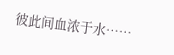彼此间血浓于水……